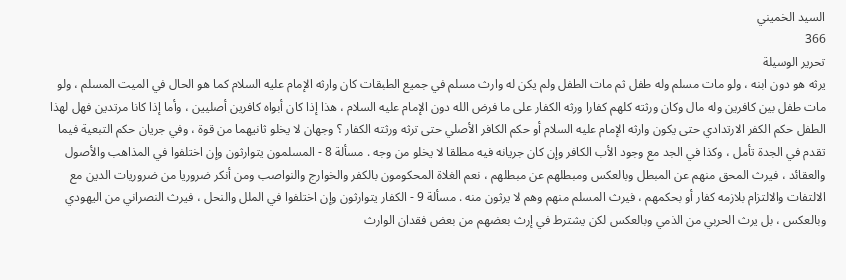السيد الخميني
366
تحرير الوسيلة
يرثه هو دون ابنه ، ولو مات مسلم وله طفل ثم مات الطفل ولم يكن له وارث مسلم في جميع الطبقات كان وارثه الإمام عليه السلام كما هو الحال في الميت المسلم ، ولو مات طفل بين كافرين وله مال وكان ورثته كلهم كفارا ورثه الكفار على ما فرض الله دون الإمام عليه السلام ، هذا إذا كان أبواه كافرين أصليين ، وأما إذا كانا مرتدين فهل لهذا الطفل حكم الكفر الارتدادي حتى يكون وارثه الإمام عليه السلام أو حكم الكافر الأصلي حتى ترثه ورثته الكفار ؟ وجهان لا يخلو ثانيهما من قوة ، وفي جريان حكم التبعية فيما تقدم في الجدة تأمل ، وكذا في الجد مع وجود الأب الكافر وإن كان جريانه فيه مطلقا لا يخلو من وجه . مسألة 8 - المسلمون يتوارثون وإن اختلفوا في المذاهب والأصول والعقائد ، فيرث المحق منهم عن المبطل وبالعكس ومبطلهم عن مبطلهم ، نعم الغلاة المحكومون بالكفر والخوارج والنواصب ومن أنكر ضروريا من ضروريات الدين مع الالتفات والالتزام بلازمه كفار أو بحكمهم ، فيرث المسلم منهم وهم لا يرثون منه . مسألة 9 - الكفار يتوارثون وإن اختلفوا في الملل والنحل ، فيرث النصراني من اليهودي وبالعكس ، بل يرث الحربي من الذمي وبالعكس لكن يشترط في إرث بعضهم من بعض فقدان الوارث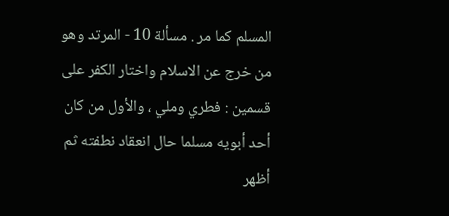المسلم كما مر . مسألة 10 - المرتد وهو من خرج عن الاسلام واختار الكفر على قسمين : فطري وملي ، والأول من كان أحد أبويه مسلما حال انعقاد نطفته ثم أظهر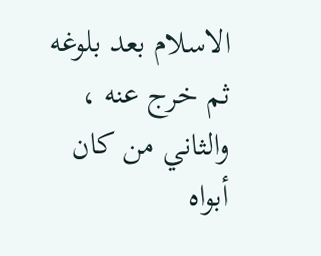الاسلام بعد بلوغه ثم خرج عنه ، والثاني من كان أبواه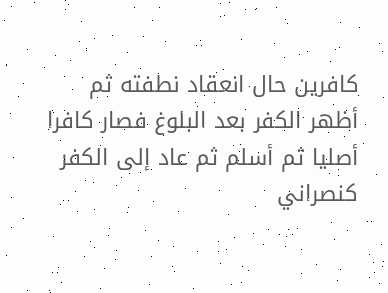كافرين حال انعقاد نطفته ثم أظهر الكفر بعد البلوغ فصار كافرا أصليا ثم أسلم ثم عاد إلى الكفر كنصراني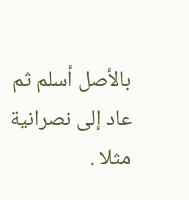بالأصل أسلم ثم عاد إلى نصرانية مثلا .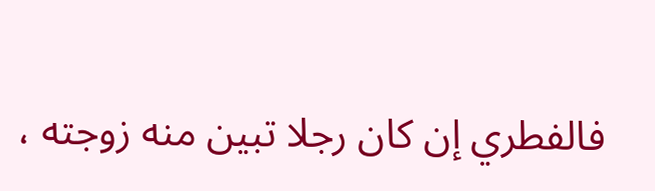فالفطري إن كان رجلا تبين منه زوجته ،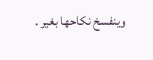وينفسخ نكاحها بغير .